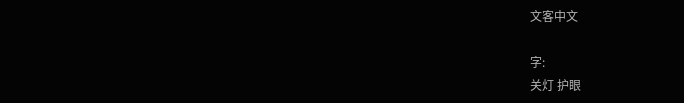文客中文

字:
关灯 护眼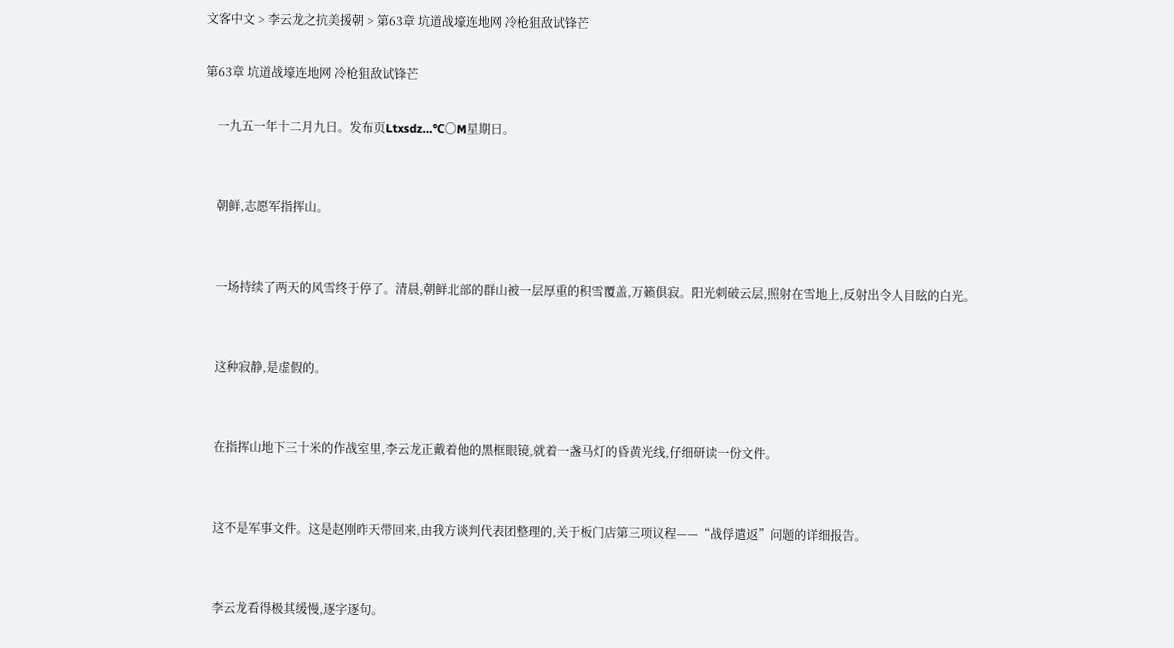文客中文 > 李云龙之抗美援朝 > 第63章 坑道战壕连地网 冷枪狙敌试锋芒

第63章 坑道战壕连地网 冷枪狙敌试锋芒

    一九五一年十二月九日。发布页Ltxsdz…℃〇M星期日。


    朝鲜,志愿军指挥山。


    一场持续了两天的风雪终于停了。清晨,朝鲜北部的群山被一层厚重的积雪覆盖,万籁俱寂。阳光刺破云层,照射在雪地上,反射出令人目眩的白光。


    这种寂静,是虚假的。


    在指挥山地下三十米的作战室里,李云龙正戴着他的黑框眼镜,就着一盏马灯的昏黄光线,仔细研读一份文件。


    这不是军事文件。这是赵刚昨天带回来,由我方谈判代表团整理的,关于板门店第三项议程——“战俘遣返”问题的详细报告。


    李云龙看得极其缓慢,逐字逐句。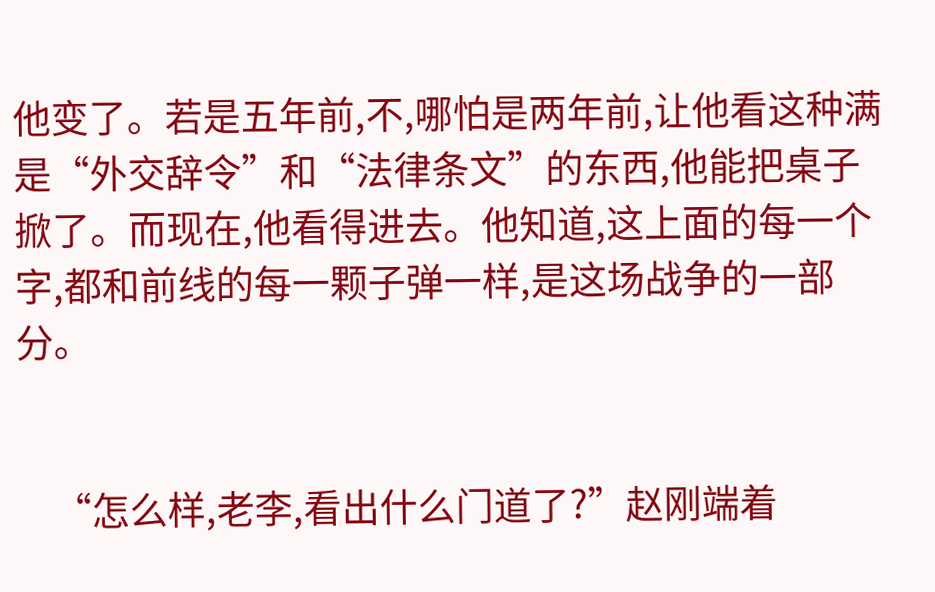他变了。若是五年前,不,哪怕是两年前,让他看这种满是“外交辞令”和“法律条文”的东西,他能把桌子掀了。而现在,他看得进去。他知道,这上面的每一个字,都和前线的每一颗子弹一样,是这场战争的一部分。


    “怎么样,老李,看出什么门道了?”赵刚端着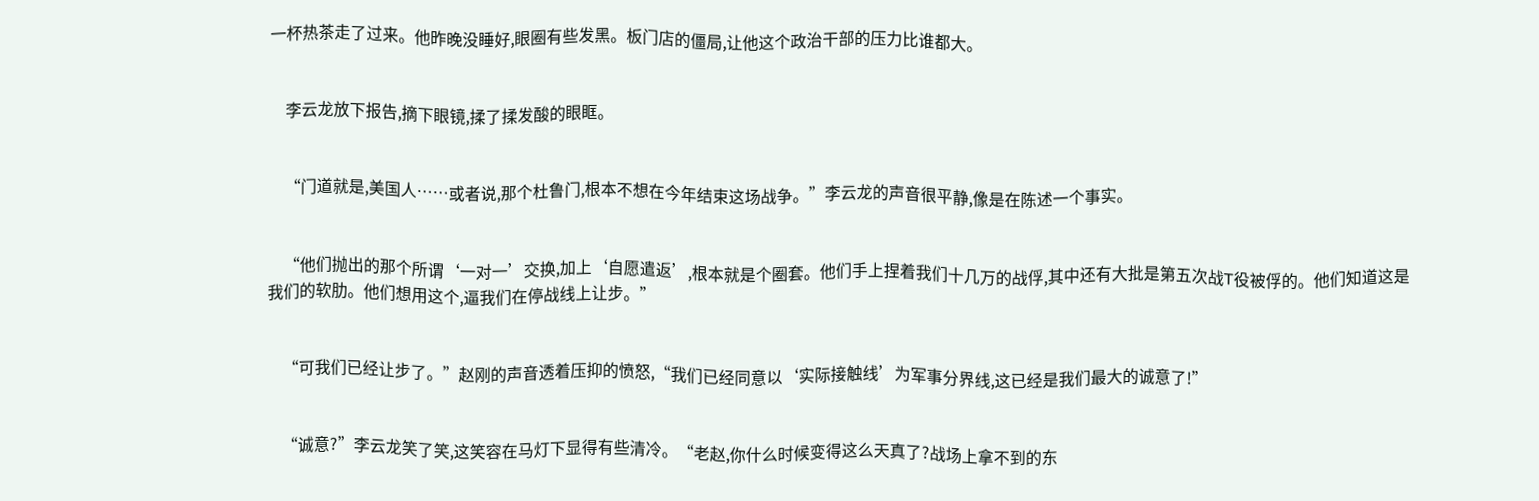一杯热茶走了过来。他昨晚没睡好,眼圈有些发黑。板门店的僵局,让他这个政治干部的压力比谁都大。


    李云龙放下报告,摘下眼镜,揉了揉发酸的眼眶。


    “门道就是,美国人……或者说,那个杜鲁门,根本不想在今年结束这场战争。”李云龙的声音很平静,像是在陈述一个事实。


    “他们抛出的那个所谓‘一对一’交换,加上‘自愿遣返’,根本就是个圈套。他们手上捏着我们十几万的战俘,其中还有大批是第五次战T役被俘的。他们知道这是我们的软肋。他们想用这个,逼我们在停战线上让步。”


    “可我们已经让步了。”赵刚的声音透着压抑的愤怒,“我们已经同意以‘实际接触线’为军事分界线,这已经是我们最大的诚意了!”


    “诚意?”李云龙笑了笑,这笑容在马灯下显得有些清冷。“老赵,你什么时候变得这么天真了?战场上拿不到的东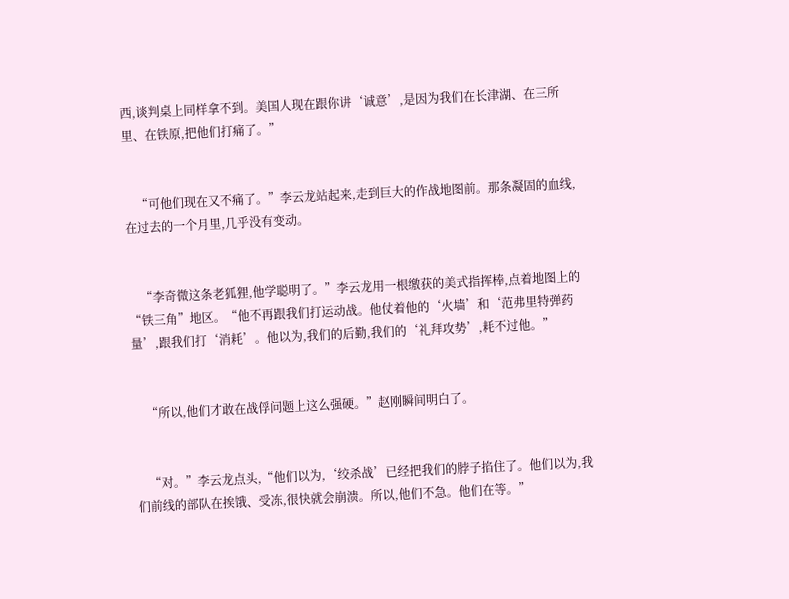西,谈判桌上同样拿不到。美国人现在跟你讲‘诚意’,是因为我们在长津湖、在三所里、在铁原,把他们打痛了。”


    “可他们现在又不痛了。”李云龙站起来,走到巨大的作战地图前。那条凝固的血线,在过去的一个月里,几乎没有变动。


    “李奇微这条老狐狸,他学聪明了。”李云龙用一根缴获的美式指挥棒,点着地图上的“铁三角”地区。“他不再跟我们打运动战。他仗着他的‘火墙’和‘范弗里特弹药量’,跟我们打‘消耗’。他以为,我们的后勤,我们的‘礼拜攻势’,耗不过他。”


    “所以,他们才敢在战俘问题上这么强硬。”赵刚瞬间明白了。


    “对。”李云龙点头,“他们以为,‘绞杀战’已经把我们的脖子掐住了。他们以为,我们前线的部队在挨饿、受冻,很快就会崩溃。所以,他们不急。他们在等。”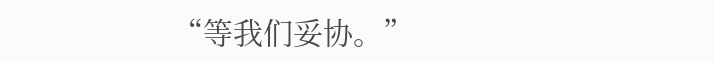“等我们妥协。”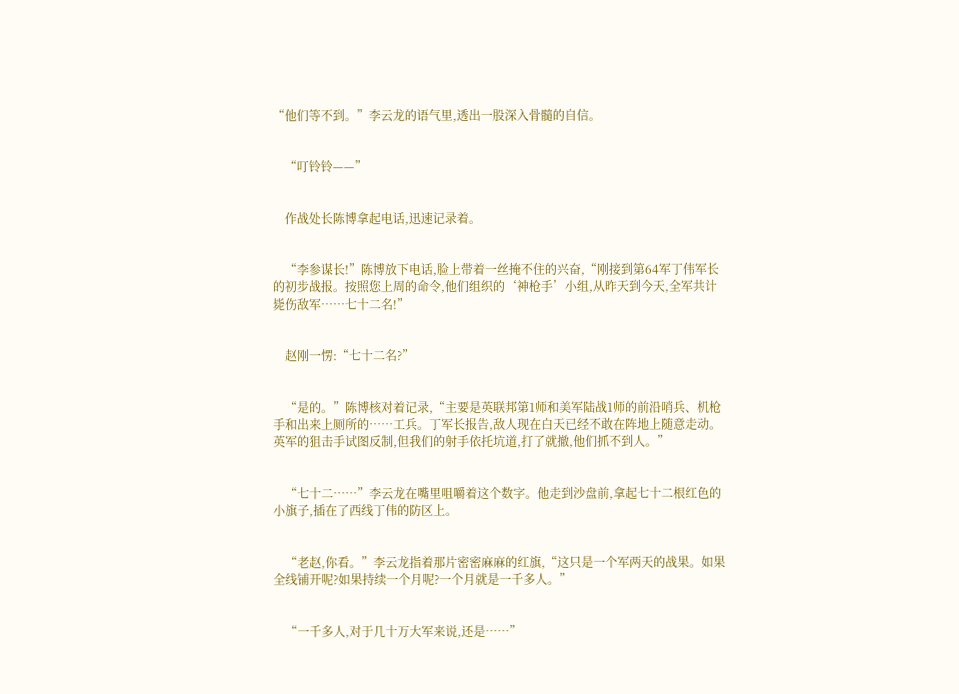“他们等不到。”李云龙的语气里,透出一股深入骨髓的自信。


    “叮铃铃——”


    作战处长陈博拿起电话,迅速记录着。


    “李参谋长!”陈博放下电话,脸上带着一丝掩不住的兴奋,“刚接到第64军丁伟军长的初步战报。按照您上周的命令,他们组织的‘神枪手’小组,从昨天到今天,全军共计毙伤敌军……七十二名!”


    赵刚一愣:“七十二名?”


    “是的。”陈博核对着记录,“主要是英联邦第1师和美军陆战1师的前沿哨兵、机枪手和出来上厕所的……工兵。丁军长报告,敌人现在白天已经不敢在阵地上随意走动。英军的狙击手试图反制,但我们的射手依托坑道,打了就撤,他们抓不到人。”


    “七十二……”李云龙在嘴里咀嚼着这个数字。他走到沙盘前,拿起七十二根红色的小旗子,插在了西线丁伟的防区上。


    “老赵,你看。”李云龙指着那片密密麻麻的红旗,“这只是一个军两天的战果。如果全线铺开呢?如果持续一个月呢?一个月就是一千多人。”


    “一千多人,对于几十万大军来说,还是……”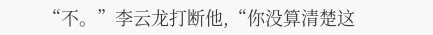“不。”李云龙打断他,“你没算清楚这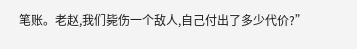笔账。老赵,我们毙伤一个敌人,自己付出了多少代价?”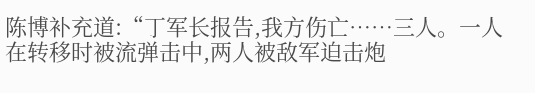陈博补充道:“丁军长报告,我方伤亡……三人。一人在转移时被流弹击中,两人被敌军迫击炮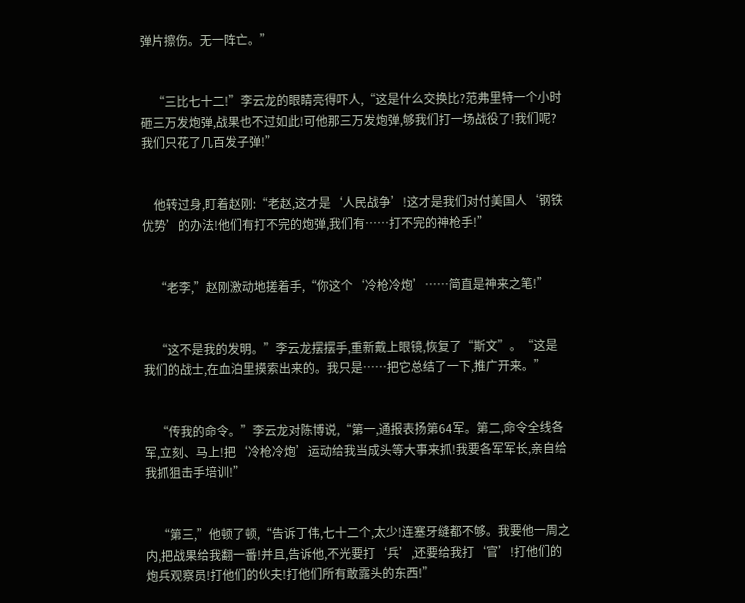弹片擦伤。无一阵亡。”


    “三比七十二!”李云龙的眼睛亮得吓人,“这是什么交换比?范弗里特一个小时砸三万发炮弹,战果也不过如此!可他那三万发炮弹,够我们打一场战役了!我们呢?我们只花了几百发子弹!”


    他转过身,盯着赵刚:“老赵,这才是‘人民战争’!这才是我们对付美国人‘钢铁优势’的办法!他们有打不完的炮弹,我们有……打不完的神枪手!”


    “老李,”赵刚激动地搓着手,“你这个‘冷枪冷炮’……简直是神来之笔!”


    “这不是我的发明。”李云龙摆摆手,重新戴上眼镜,恢复了“斯文”。“这是我们的战士,在血泊里摸索出来的。我只是……把它总结了一下,推广开来。”


    “传我的命令。”李云龙对陈博说,“第一,通报表扬第64军。第二,命令全线各军,立刻、马上!把‘冷枪冷炮’运动给我当成头等大事来抓!我要各军军长,亲自给我抓狙击手培训!”


    “第三,”他顿了顿,“告诉丁伟,七十二个,太少!连塞牙缝都不够。我要他一周之内,把战果给我翻一番!并且,告诉他,不光要打‘兵’,还要给我打‘官’!打他们的炮兵观察员!打他们的伙夫!打他们所有敢露头的东西!”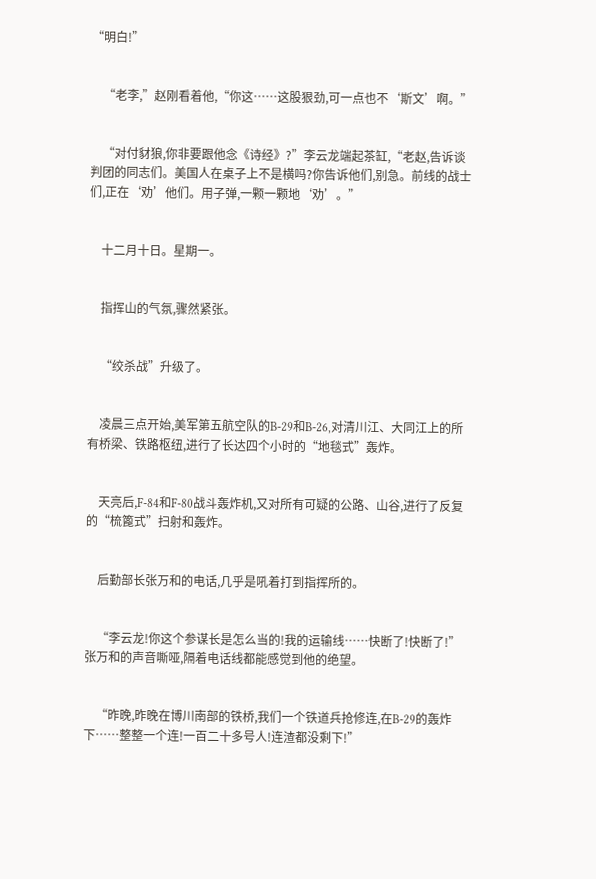“明白!”


    “老李,”赵刚看着他,“你这……这股狠劲,可一点也不‘斯文’啊。”


    “对付豺狼,你非要跟他念《诗经》?”李云龙端起茶缸,“老赵,告诉谈判团的同志们。美国人在桌子上不是横吗?你告诉他们,别急。前线的战士们,正在‘劝’他们。用子弹,一颗一颗地‘劝’。”


    十二月十日。星期一。


    指挥山的气氛,骤然紧张。


    “绞杀战”升级了。


    凌晨三点开始,美军第五航空队的B-29和B-26,对清川江、大同江上的所有桥梁、铁路枢纽,进行了长达四个小时的“地毯式”轰炸。


    天亮后,F-84和F-80战斗轰炸机,又对所有可疑的公路、山谷,进行了反复的“梳篦式”扫射和轰炸。


    后勤部长张万和的电话,几乎是吼着打到指挥所的。


    “李云龙!你这个参谋长是怎么当的!我的运输线……快断了!快断了!”张万和的声音嘶哑,隔着电话线都能感觉到他的绝望。


    “昨晚,昨晚在博川南部的铁桥,我们一个铁道兵抢修连,在B-29的轰炸下……整整一个连!一百二十多号人!连渣都没剩下!”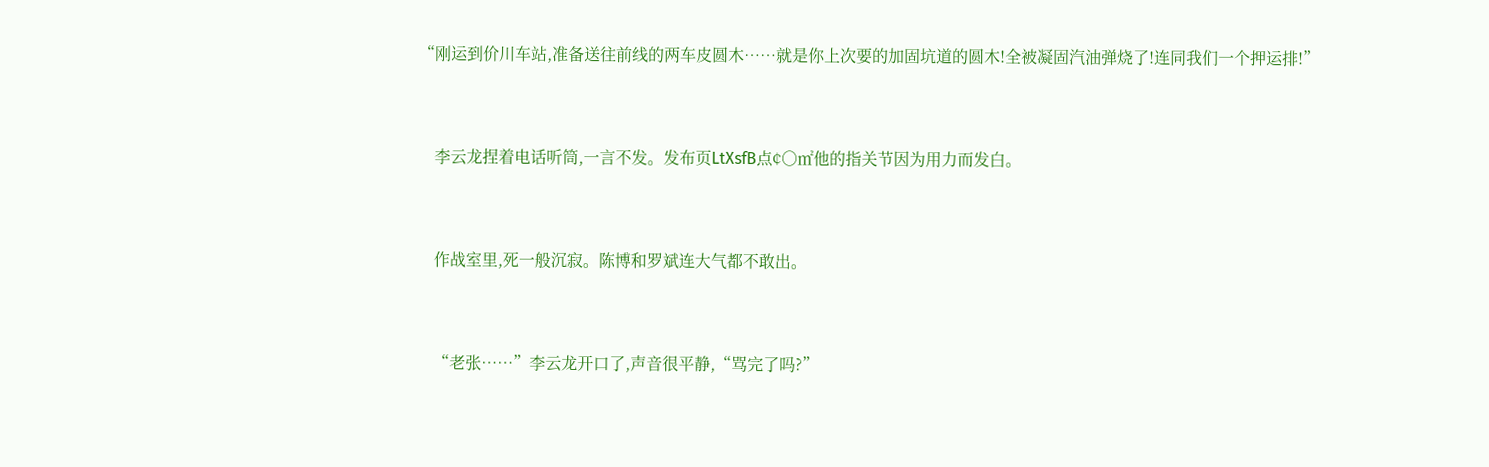“刚运到价川车站,准备送往前线的两车皮圆木……就是你上次要的加固坑道的圆木!全被凝固汽油弹烧了!连同我们一个押运排!”


    李云龙捏着电话听筒,一言不发。发布页LtXsfB点¢○㎡他的指关节因为用力而发白。


    作战室里,死一般沉寂。陈博和罗斌连大气都不敢出。


    “老张……”李云龙开口了,声音很平静,“骂完了吗?”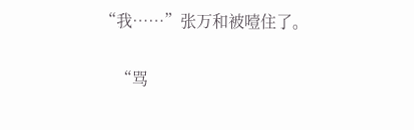“我……”张万和被噎住了。


    “骂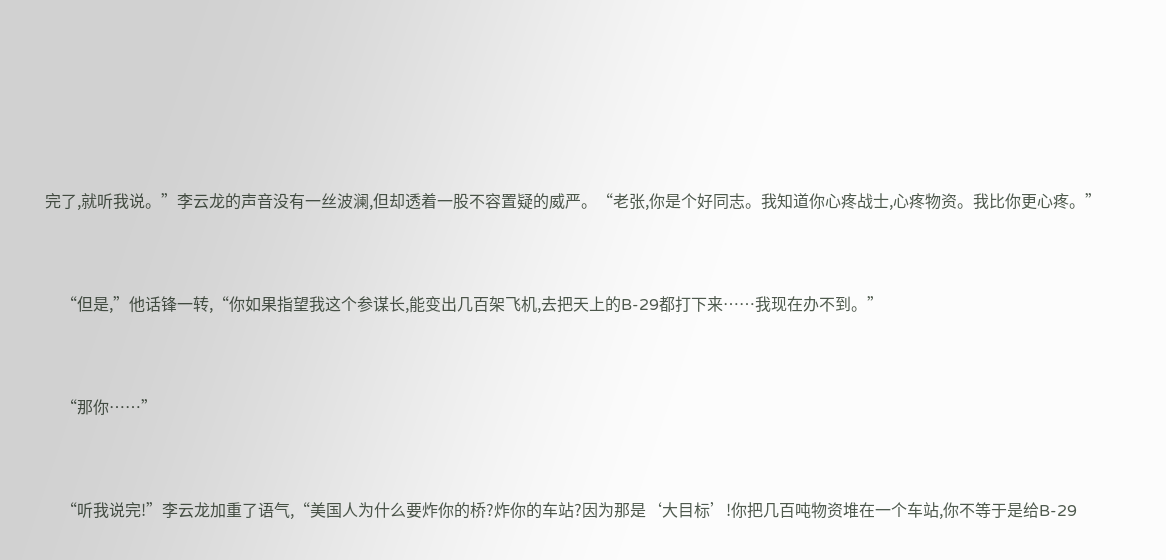完了,就听我说。”李云龙的声音没有一丝波澜,但却透着一股不容置疑的威严。“老张,你是个好同志。我知道你心疼战士,心疼物资。我比你更心疼。”


    “但是,”他话锋一转,“你如果指望我这个参谋长,能变出几百架飞机,去把天上的B-29都打下来……我现在办不到。”


    “那你……”


    “听我说完!”李云龙加重了语气,“美国人为什么要炸你的桥?炸你的车站?因为那是‘大目标’!你把几百吨物资堆在一个车站,你不等于是给B-29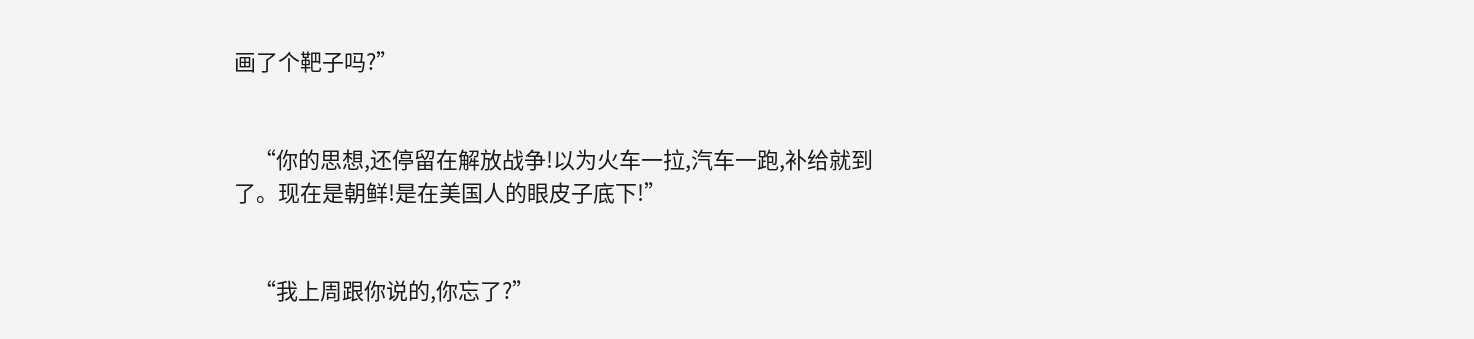画了个靶子吗?”


    “你的思想,还停留在解放战争!以为火车一拉,汽车一跑,补给就到了。现在是朝鲜!是在美国人的眼皮子底下!”


    “我上周跟你说的,你忘了?”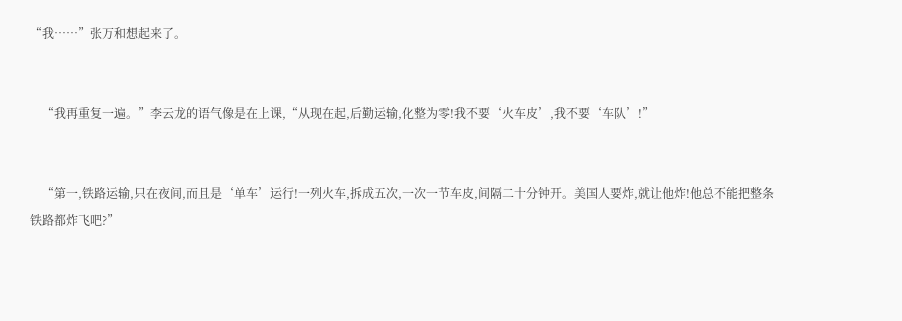“我……”张万和想起来了。


    “我再重复一遍。”李云龙的语气像是在上课,“从现在起,后勤运输,化整为零!我不要‘火车皮’,我不要‘车队’!”


    “第一,铁路运输,只在夜间,而且是‘单车’运行!一列火车,拆成五次,一次一节车皮,间隔二十分钟开。美国人要炸,就让他炸!他总不能把整条铁路都炸飞吧?”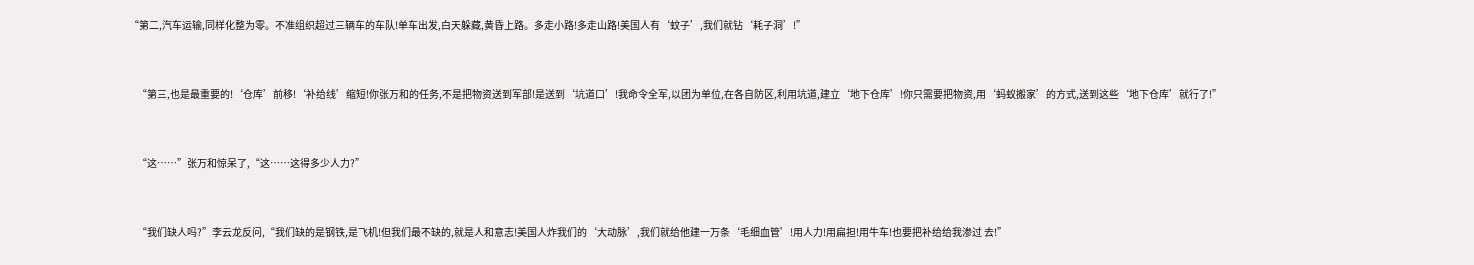“第二,汽车运输,同样化整为零。不准组织超过三辆车的车队!单车出发,白天躲藏,黄昏上路。多走小路!多走山路!美国人有‘蚊子’,我们就钻‘耗子洞’!”


    “第三,也是最重要的!‘仓库’前移!‘补给线’缩短!你张万和的任务,不是把物资送到军部!是送到‘坑道口’!我命令全军,以团为单位,在各自防区,利用坑道,建立‘地下仓库’!你只需要把物资,用‘蚂蚁搬家’的方式,送到这些‘地下仓库’就行了!”


    “这……”张万和惊呆了,“这……这得多少人力?”


    “我们缺人吗?”李云龙反问,“我们缺的是钢铁,是飞机!但我们最不缺的,就是人和意志!美国人炸我们的‘大动脉’,我们就给他建一万条‘毛细血管’!用人力!用扁担!用牛车!也要把补给给我渗过 去!”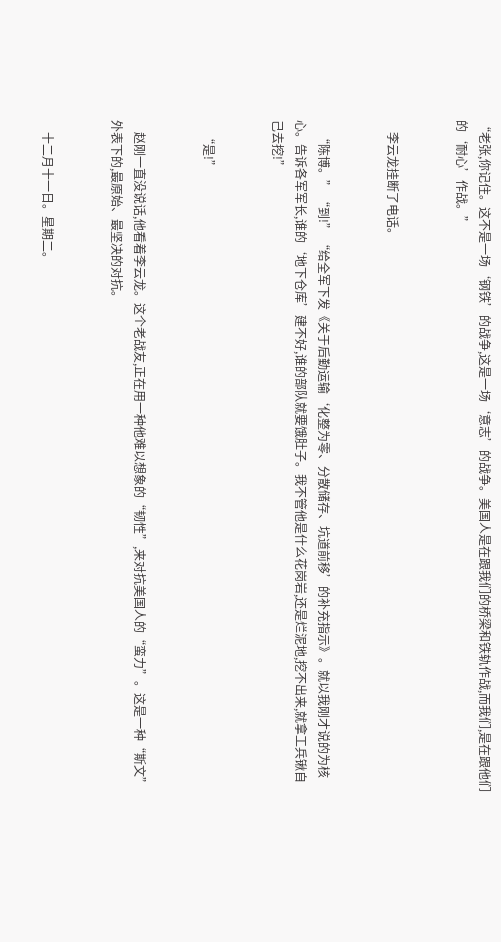“老张,你记住。这不是一场‘钢铁’的战争,这是一场‘意志’的战争。美国人是在跟我们的桥梁和铁轨作战,而我们,是在跟他们的‘耐心’作战。”


    李云龙挂断了电话。


    “陈博。” “到!” “给全军下发《关于后勤运输‘化整为零、分散储存、坑道前移’的补充指示》。就以我刚才说的为核心。告诉各军军长,谁的‘地下仓库’建不好,谁的部队就要饿肚子。我不管他是什么花岗岩,还是烂泥地,挖不出来,就拿工兵锹自己去挖!”


    “是!”


    赵刚一直没说话,他看着李云龙。这个老战友,正在用一种他难以想象的“韧性”,来对抗美国人的“蛮力”。这是一种“斯文”外表下的,最原始、最坚决的对抗。


    十二月十一日。星期二。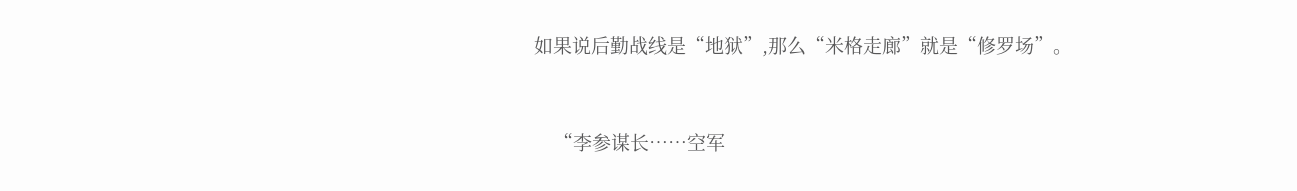如果说后勤战线是“地狱”,那么“米格走廊”就是“修罗场”。


    “李参谋长……空军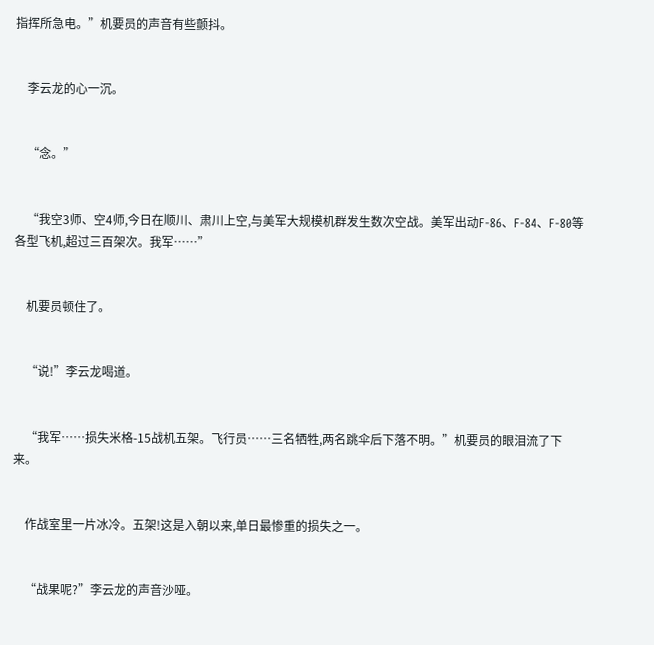指挥所急电。”机要员的声音有些颤抖。


    李云龙的心一沉。


    “念。”


    “我空3师、空4师,今日在顺川、肃川上空,与美军大规模机群发生数次空战。美军出动F-86、F-84、F-80等各型飞机,超过三百架次。我军……”


    机要员顿住了。


    “说!”李云龙喝道。


    “我军……损失米格-15战机五架。飞行员……三名牺牲,两名跳伞后下落不明。”机要员的眼泪流了下来。


    作战室里一片冰冷。五架!这是入朝以来,单日最惨重的损失之一。


    “战果呢?”李云龙的声音沙哑。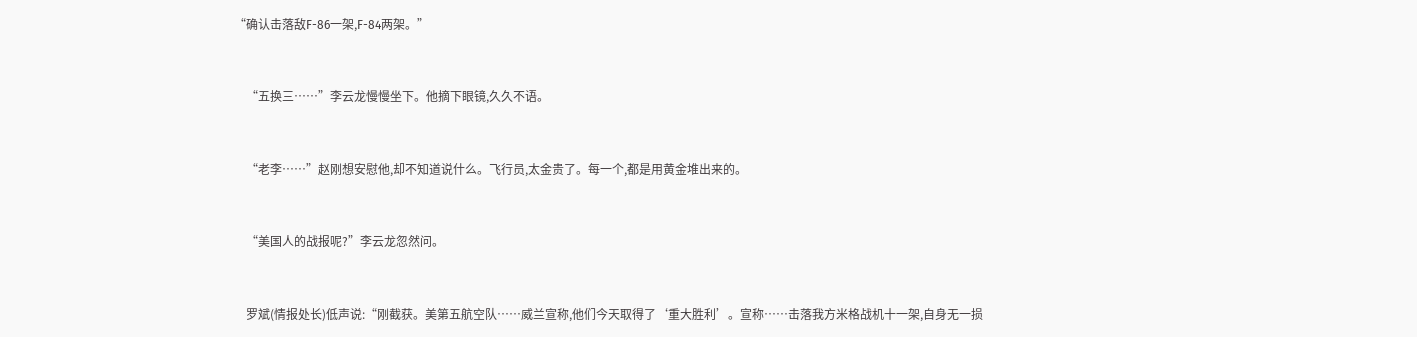“确认击落敌F-86一架,F-84两架。”


    “五换三……”李云龙慢慢坐下。他摘下眼镜,久久不语。


    “老李……”赵刚想安慰他,却不知道说什么。飞行员,太金贵了。每一个,都是用黄金堆出来的。


    “美国人的战报呢?”李云龙忽然问。


    罗斌(情报处长)低声说:“刚截获。美第五航空队……威兰宣称,他们今天取得了‘重大胜利’。宣称……击落我方米格战机十一架,自身无一损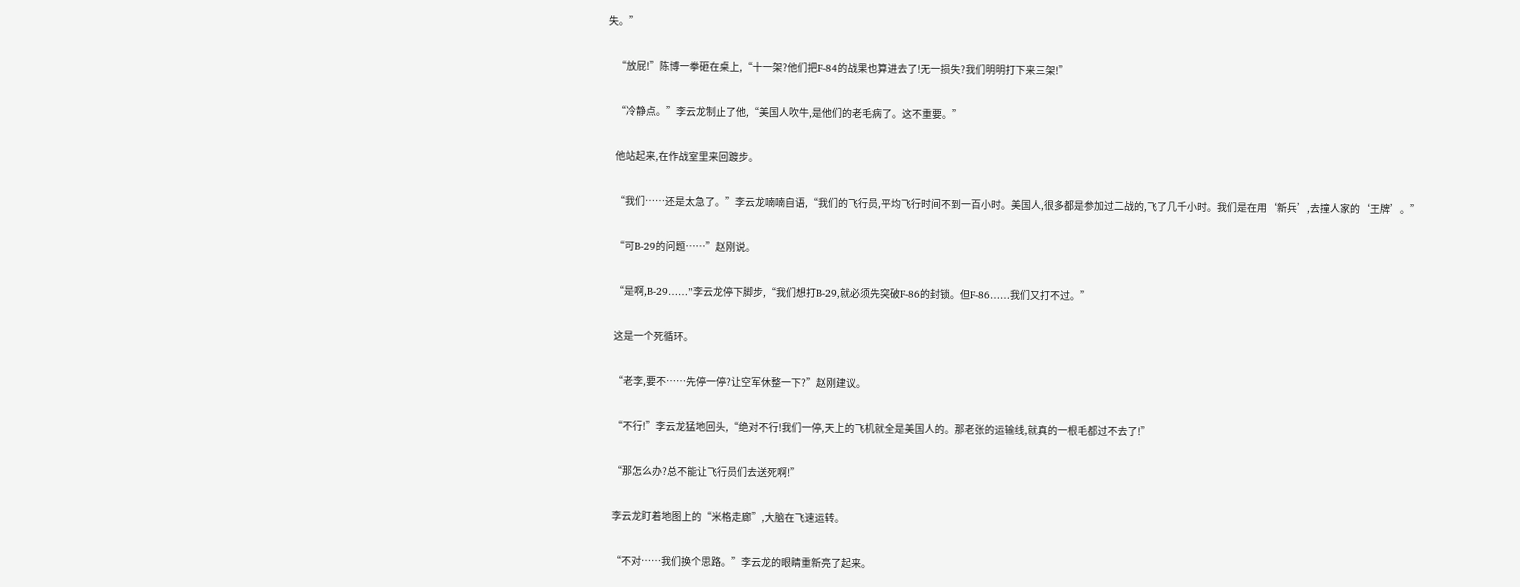失。”


    “放屁!”陈博一拳砸在桌上,“十一架?他们把F-84的战果也算进去了!无一损失?我们明明打下来三架!”


    “冷静点。”李云龙制止了他,“美国人吹牛,是他们的老毛病了。这不重要。”


    他站起来,在作战室里来回踱步。


    “我们……还是太急了。”李云龙喃喃自语,“我们的飞行员,平均飞行时间不到一百小时。美国人,很多都是参加过二战的,飞了几千小时。我们是在用‘新兵’,去撞人家的‘王牌’。”


    “可B-29的问题……”赵刚说。


    “是啊,B-29……”李云龙停下脚步,“我们想打B-29,就必须先突破F-86的封锁。但F-86……我们又打不过。”


    这是一个死循环。


    “老李,要不……先停一停?让空军休整一下?”赵刚建议。


    “不行!”李云龙猛地回头,“绝对不行!我们一停,天上的飞机就全是美国人的。那老张的运输线,就真的一根毛都过不去了!”


    “那怎么办?总不能让飞行员们去送死啊!”


    李云龙盯着地图上的“米格走廊”,大脑在飞速运转。


    “不对……我们换个思路。”李云龙的眼睛重新亮了起来。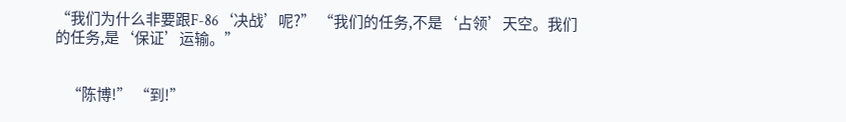“我们为什么非要跟F-86‘决战’呢?” “我们的任务,不是‘占领’天空。我们的任务,是‘保证’运输。”


    “陈博!” “到!”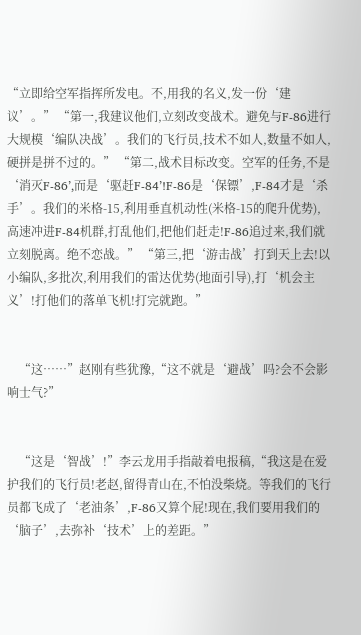“立即给空军指挥所发电。不,用我的名义,发一份‘建议’。” “第一,我建议他们,立刻改变战术。避免与F-86进行大规模‘编队决战’。我们的飞行员,技术不如人,数量不如人,硬拼是拼不过的。” “第二,战术目标改变。空军的任务,不是‘消灭F-86’,而是‘驱赶F-84’!F-86是‘保镖’,F-84才是‘杀手’。我们的米格-15,利用垂直机动性(米格-15的爬升优势),高速冲进F-84机群,打乱他们,把他们赶走!F-86追过来,我们就立刻脱离。绝不恋战。” “第三,把‘游击战’打到天上去!以小编队,多批次,利用我们的雷达优势(地面引导),打‘机会主义’!打他们的落单飞机!打完就跑。”


    “这……”赵刚有些犹豫,“这不就是‘避战’吗?会不会影响士气?”


    “这是‘智战’!”李云龙用手指敲着电报稿,“我这是在爱护我们的飞行员!老赵,留得青山在,不怕没柴烧。等我们的飞行员都飞成了‘老油条’,F-86又算个屁!现在,我们要用我们的‘脑子’,去弥补‘技术’上的差距。”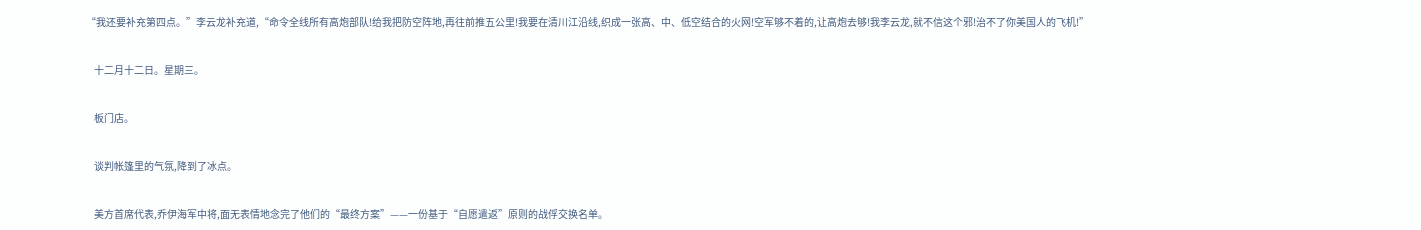“我还要补充第四点。”李云龙补充道,“命令全线所有高炮部队!给我把防空阵地,再往前推五公里!我要在清川江沿线,织成一张高、中、低空结合的火网!空军够不着的,让高炮去够!我李云龙,就不信这个邪!治不了你美国人的飞机!”


    十二月十二日。星期三。


    板门店。


    谈判帐篷里的气氛,降到了冰点。


    美方首席代表,乔伊海军中将,面无表情地念完了他们的“最终方案”——一份基于“自愿遣返”原则的战俘交换名单。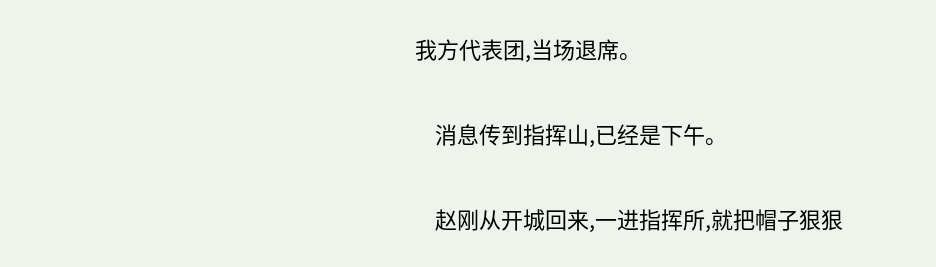我方代表团,当场退席。


    消息传到指挥山,已经是下午。


    赵刚从开城回来,一进指挥所,就把帽子狠狠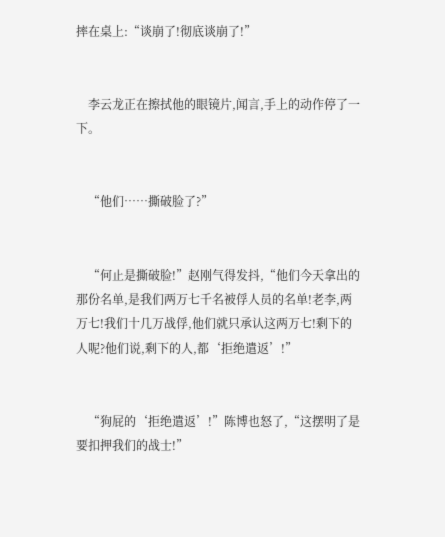摔在桌上:“谈崩了!彻底谈崩了!”


    李云龙正在擦拭他的眼镜片,闻言,手上的动作停了一下。


    “他们……撕破脸了?”


    “何止是撕破脸!”赵刚气得发抖,“他们今天拿出的那份名单,是我们两万七千名被俘人员的名单!老李,两万七!我们十几万战俘,他们就只承认这两万七!剩下的人呢?他们说,剩下的人,都‘拒绝遣返’!”


    “狗屁的‘拒绝遣返’!”陈博也怒了,“这摆明了是要扣押我们的战士!”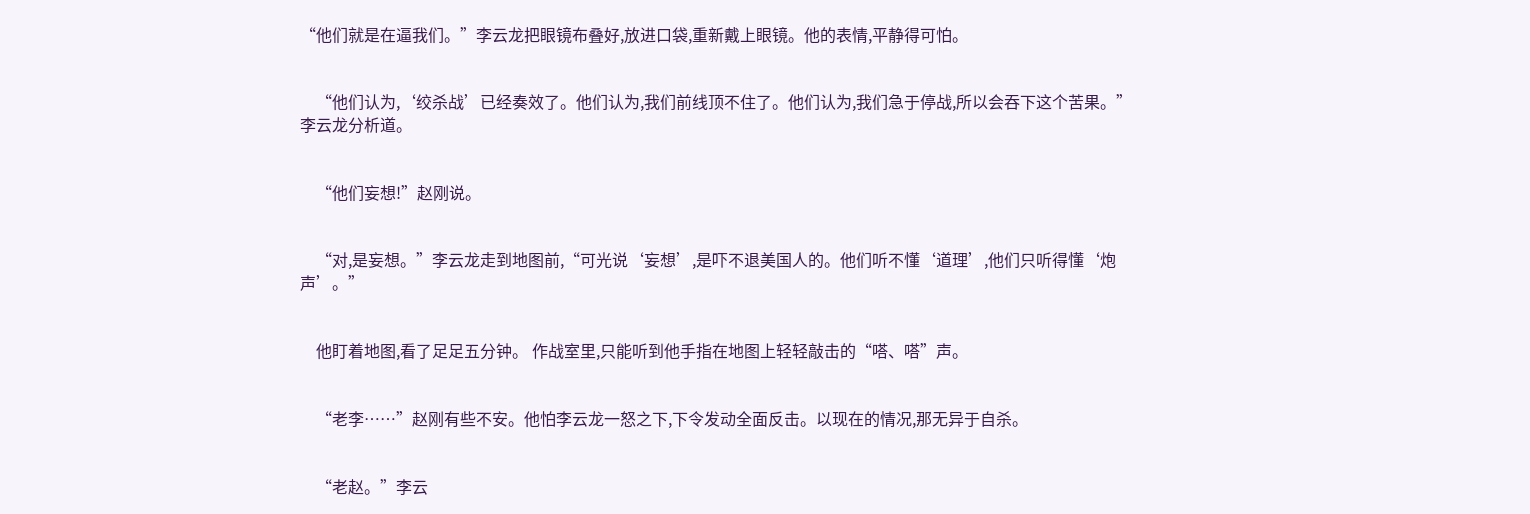“他们就是在逼我们。”李云龙把眼镜布叠好,放进口袋,重新戴上眼镜。他的表情,平静得可怕。


    “他们认为,‘绞杀战’已经奏效了。他们认为,我们前线顶不住了。他们认为,我们急于停战,所以会吞下这个苦果。”李云龙分析道。


    “他们妄想!”赵刚说。


    “对,是妄想。”李云龙走到地图前,“可光说‘妄想’,是吓不退美国人的。他们听不懂‘道理’,他们只听得懂‘炮声’。”


    他盯着地图,看了足足五分钟。 作战室里,只能听到他手指在地图上轻轻敲击的“嗒、嗒”声。


    “老李……”赵刚有些不安。他怕李云龙一怒之下,下令发动全面反击。以现在的情况,那无异于自杀。


    “老赵。”李云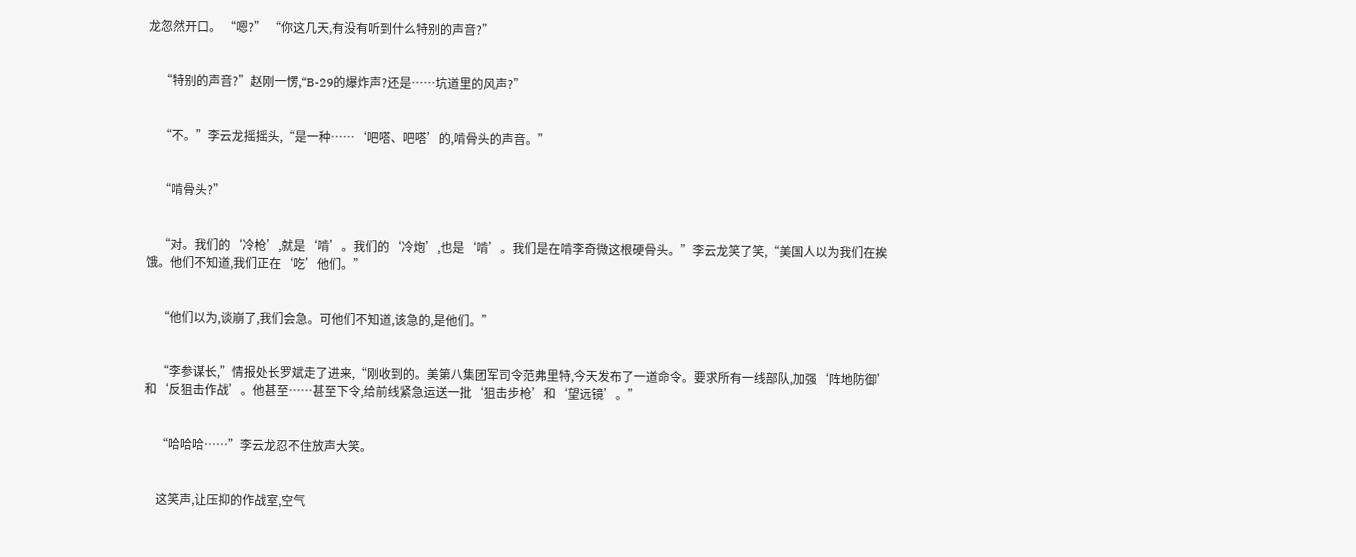龙忽然开口。 “嗯?” “你这几天,有没有听到什么特别的声音?”


    “特别的声音?”赵刚一愣,“B-29的爆炸声?还是……坑道里的风声?”


    “不。”李云龙摇摇头,“是一种……‘吧嗒、吧嗒’的,啃骨头的声音。”


    “啃骨头?”


    “对。我们的‘冷枪’,就是‘啃’。我们的‘冷炮’,也是‘啃’。我们是在啃李奇微这根硬骨头。”李云龙笑了笑,“美国人以为我们在挨饿。他们不知道,我们正在‘吃’他们。”


    “他们以为,谈崩了,我们会急。可他们不知道,该急的,是他们。”


    “李参谋长,”情报处长罗斌走了进来,“刚收到的。美第八集团军司令范弗里特,今天发布了一道命令。要求所有一线部队,加强‘阵地防御’和‘反狙击作战’。他甚至……甚至下令,给前线紧急运送一批‘狙击步枪’和‘望远镜’。”


    “哈哈哈……”李云龙忍不住放声大笑。


    这笑声,让压抑的作战室,空气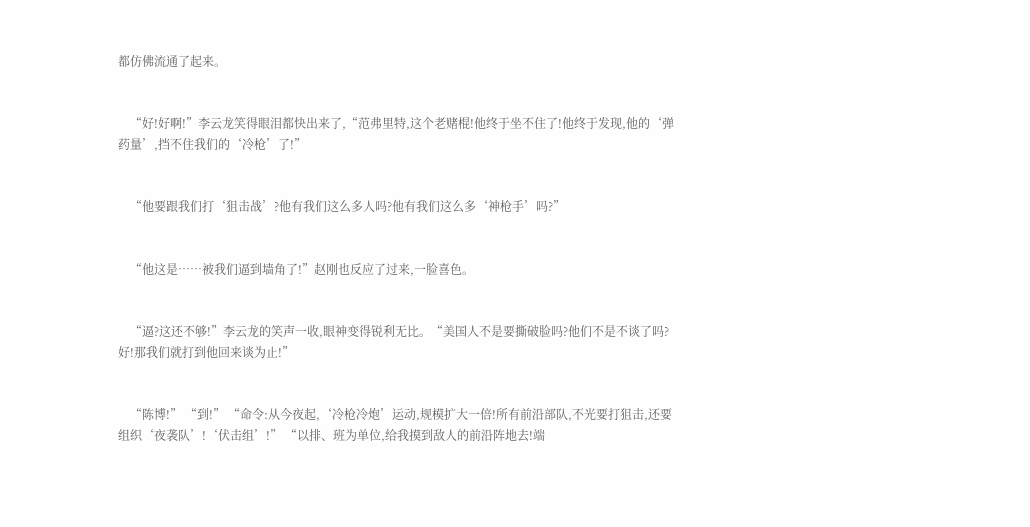都仿佛流通了起来。


    “好!好啊!”李云龙笑得眼泪都快出来了,“范弗里特,这个老赌棍!他终于坐不住了!他终于发现,他的‘弹药量’,挡不住我们的‘冷枪’了!”


    “他要跟我们打‘狙击战’?他有我们这么多人吗?他有我们这么多‘神枪手’吗?”


    “他这是……被我们逼到墙角了!”赵刚也反应了过来,一脸喜色。


    “逼?这还不够!”李云龙的笑声一收,眼神变得锐利无比。“美国人不是要撕破脸吗?他们不是不谈了吗?好!那我们就打到他回来谈为止!”


    “陈博!” “到!” “命令:从今夜起,‘冷枪冷炮’运动,规模扩大一倍!所有前沿部队,不光要打狙击,还要组织‘夜袭队’!‘伏击组’!” “以排、班为单位,给我摸到敌人的前沿阵地去!端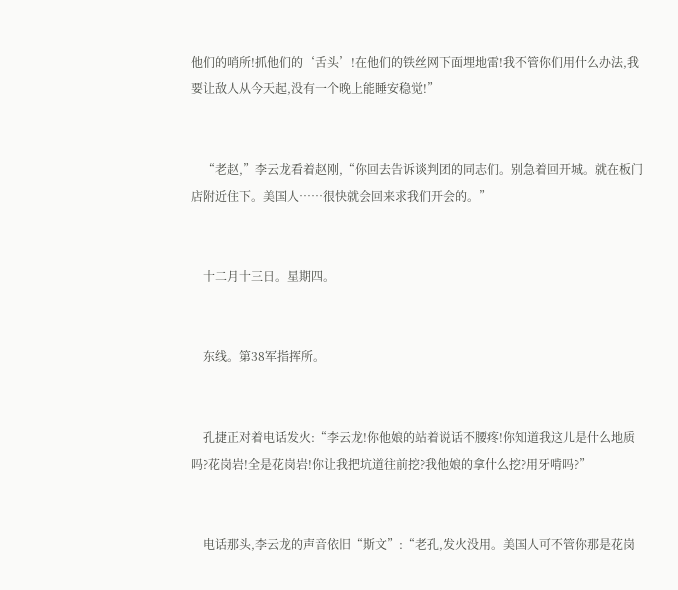他们的哨所!抓他们的‘舌头’!在他们的铁丝网下面埋地雷!我不管你们用什么办法,我要让敌人从今天起,没有一个晚上能睡安稳觉!”


    “老赵,”李云龙看着赵刚,“你回去告诉谈判团的同志们。别急着回开城。就在板门店附近住下。美国人……很快就会回来求我们开会的。”


    十二月十三日。星期四。


    东线。第38军指挥所。


    孔捷正对着电话发火:“李云龙!你他娘的站着说话不腰疼!你知道我这儿是什么地质吗?花岗岩!全是花岗岩!你让我把坑道往前挖?我他娘的拿什么挖?用牙啃吗?”


    电话那头,李云龙的声音依旧“斯文”:“老孔,发火没用。美国人可不管你那是花岗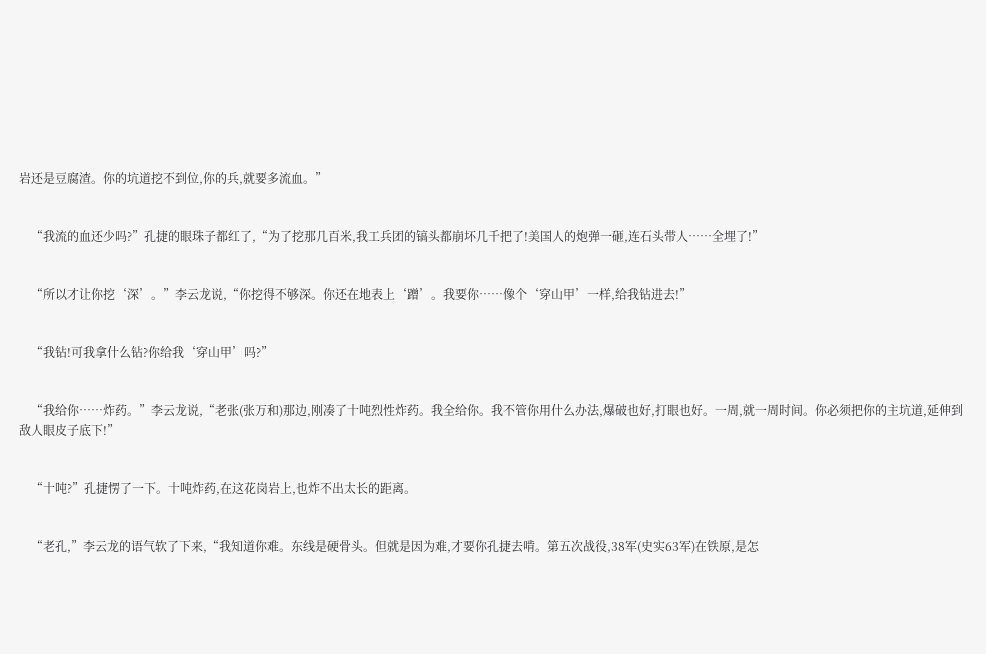岩还是豆腐渣。你的坑道挖不到位,你的兵,就要多流血。”


    “我流的血还少吗?”孔捷的眼珠子都红了,“为了挖那几百米,我工兵团的镐头都崩坏几千把了!美国人的炮弹一砸,连石头带人……全埋了!”


    “所以才让你挖‘深’。”李云龙说,“你挖得不够深。你还在地表上‘蹭’。我要你……像个‘穿山甲’一样,给我钻进去!”


    “我钻!可我拿什么钻?你给我‘穿山甲’吗?”


    “我给你……炸药。”李云龙说,“老张(张万和)那边,刚凑了十吨烈性炸药。我全给你。我不管你用什么办法,爆破也好,打眼也好。一周,就一周时间。你必须把你的主坑道,延伸到敌人眼皮子底下!”


    “十吨?”孔捷愣了一下。十吨炸药,在这花岗岩上,也炸不出太长的距离。


    “老孔,”李云龙的语气软了下来,“我知道你难。东线是硬骨头。但就是因为难,才要你孔捷去啃。第五次战役,38军(史实63军)在铁原,是怎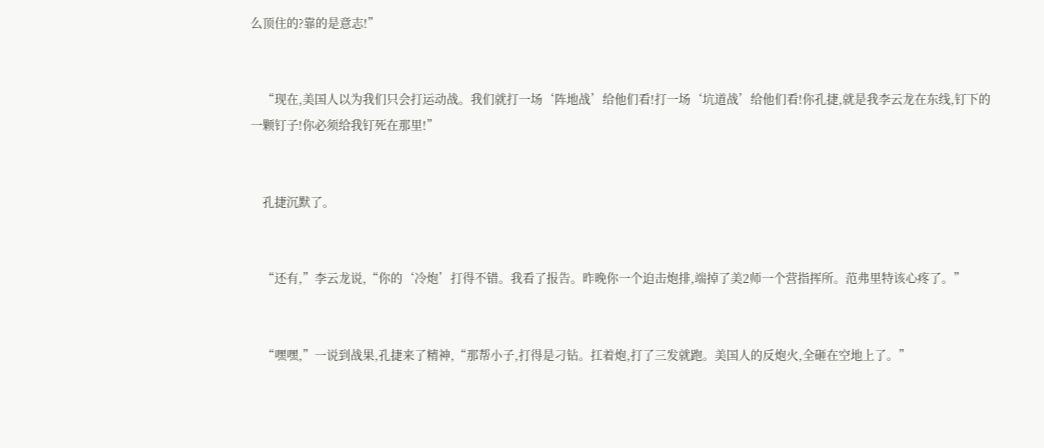么顶住的?靠的是意志!”


    “现在,美国人以为我们只会打运动战。我们就打一场‘阵地战’给他们看!打一场‘坑道战’给他们看!你孔捷,就是我李云龙在东线,钉下的一颗钉子!你必须给我钉死在那里!”


    孔捷沉默了。


    “还有,”李云龙说,“你的‘冷炮’打得不错。我看了报告。昨晚你一个迫击炮排,端掉了美2师一个营指挥所。范弗里特该心疼了。”


    “嘿嘿,”一说到战果,孔捷来了精神,“那帮小子,打得是刁钻。扛着炮,打了三发就跑。美国人的反炮火,全砸在空地上了。”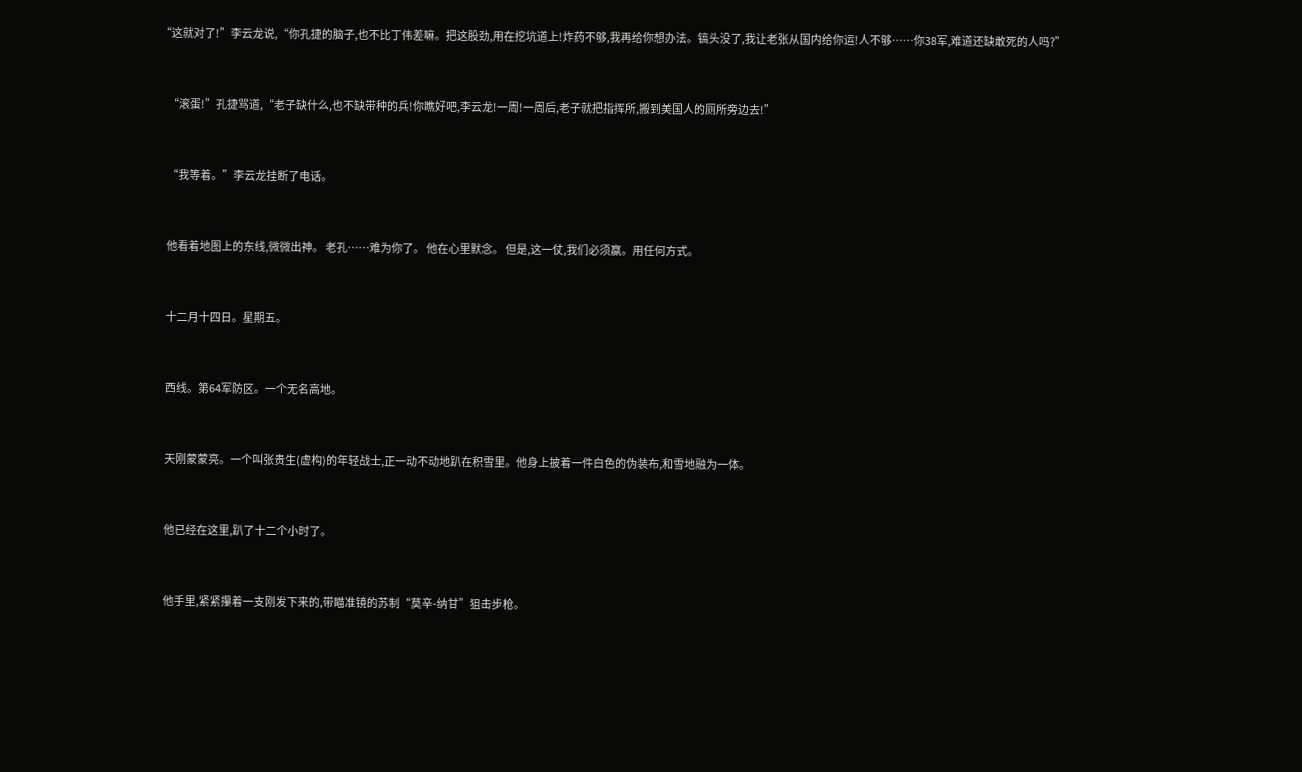“这就对了!”李云龙说,“你孔捷的脑子,也不比丁伟差嘛。把这股劲,用在挖坑道上!炸药不够,我再给你想办法。镐头没了,我让老张从国内给你运!人不够……你38军,难道还缺敢死的人吗?”


    “滚蛋!”孔捷骂道,“老子缺什么,也不缺带种的兵!你瞧好吧,李云龙!一周!一周后,老子就把指挥所,搬到美国人的厕所旁边去!”


    “我等着。”李云龙挂断了电话。


    他看着地图上的东线,微微出神。 老孔……难为你了。 他在心里默念。 但是,这一仗,我们必须赢。用任何方式。


    十二月十四日。星期五。


    西线。第64军防区。一个无名高地。


    天刚蒙蒙亮。一个叫张贵生(虚构)的年轻战士,正一动不动地趴在积雪里。他身上披着一件白色的伪装布,和雪地融为一体。


    他已经在这里,趴了十二个小时了。


    他手里,紧紧攥着一支刚发下来的,带瞄准镜的苏制“莫辛-纳甘”狙击步枪。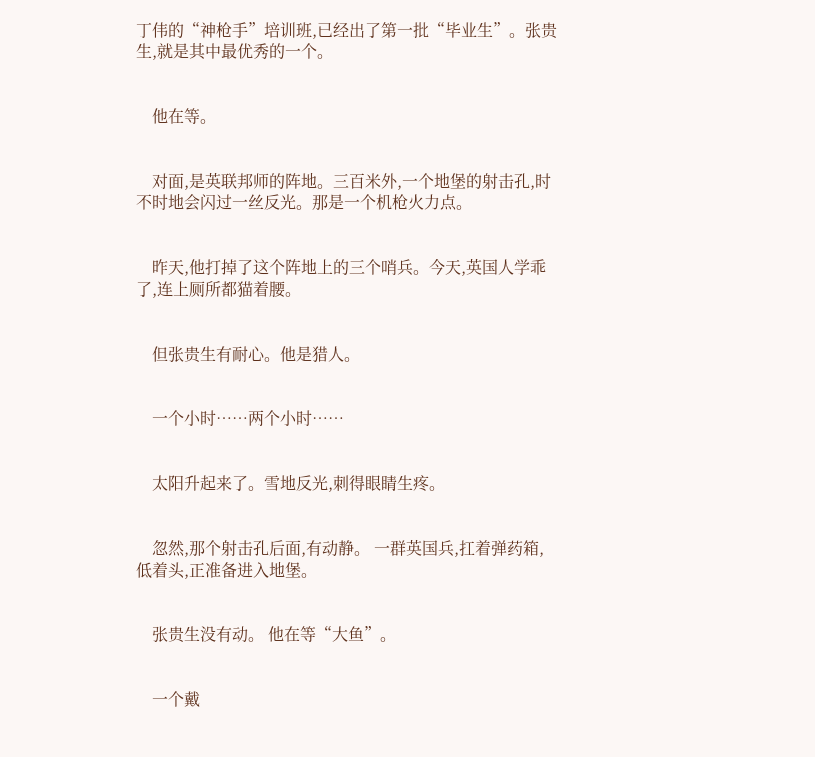丁伟的“神枪手”培训班,已经出了第一批“毕业生”。张贵生,就是其中最优秀的一个。


    他在等。


    对面,是英联邦师的阵地。三百米外,一个地堡的射击孔,时不时地会闪过一丝反光。那是一个机枪火力点。


    昨天,他打掉了这个阵地上的三个哨兵。今天,英国人学乖了,连上厕所都猫着腰。


    但张贵生有耐心。他是猎人。


    一个小时……两个小时……


    太阳升起来了。雪地反光,刺得眼睛生疼。


    忽然,那个射击孔后面,有动静。 一群英国兵,扛着弹药箱,低着头,正准备进入地堡。


    张贵生没有动。 他在等“大鱼”。


    一个戴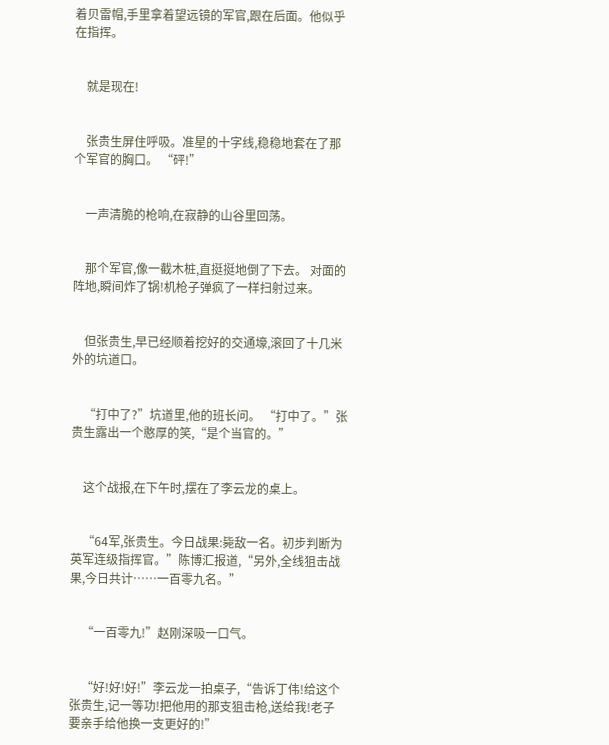着贝雷帽,手里拿着望远镜的军官,跟在后面。他似乎在指挥。


    就是现在!


    张贵生屏住呼吸。准星的十字线,稳稳地套在了那个军官的胸口。 “砰!”


    一声清脆的枪响,在寂静的山谷里回荡。


    那个军官,像一截木桩,直挺挺地倒了下去。 对面的阵地,瞬间炸了锅!机枪子弹疯了一样扫射过来。


    但张贵生,早已经顺着挖好的交通壕,滚回了十几米外的坑道口。


    “打中了?”坑道里,他的班长问。 “打中了。”张贵生露出一个憨厚的笑,“是个当官的。”


    这个战报,在下午时,摆在了李云龙的桌上。


    “64军,张贵生。今日战果:毙敌一名。初步判断为英军连级指挥官。”陈博汇报道,“另外,全线狙击战果,今日共计……一百零九名。”


    “一百零九!”赵刚深吸一口气。


    “好!好!好!”李云龙一拍桌子,“告诉丁伟!给这个张贵生,记一等功!把他用的那支狙击枪,送给我!老子要亲手给他换一支更好的!”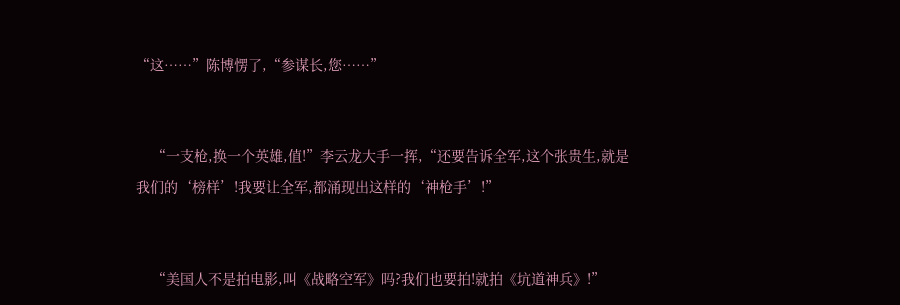“这……”陈博愣了,“参谋长,您……”


    “一支枪,换一个英雄,值!”李云龙大手一挥,“还要告诉全军,这个张贵生,就是我们的‘榜样’!我要让全军,都涌现出这样的‘神枪手’!”


    “美国人不是拍电影,叫《战略空军》吗?我们也要拍!就拍《坑道神兵》!”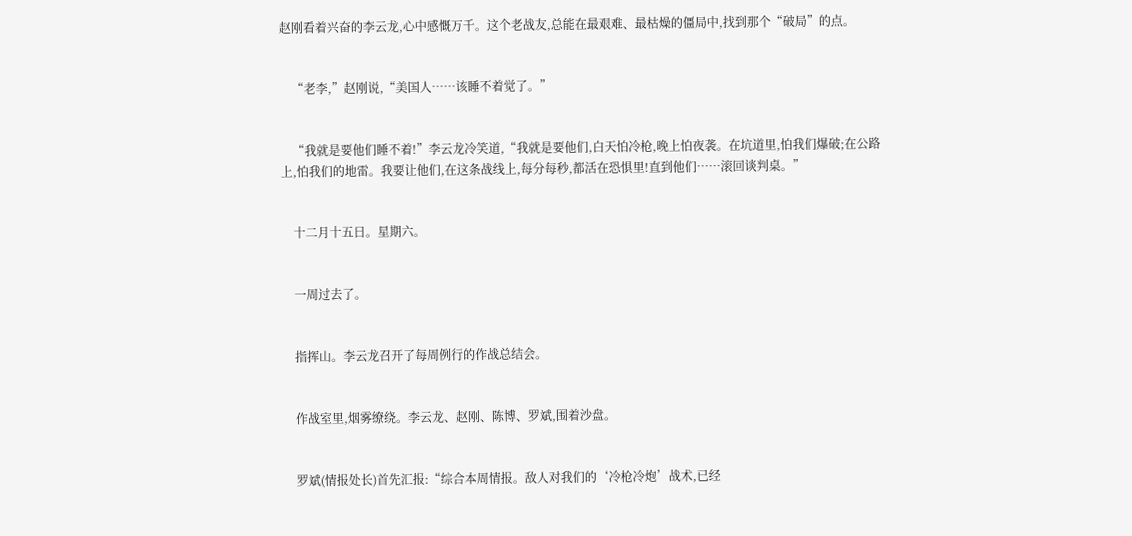赵刚看着兴奋的李云龙,心中感慨万千。这个老战友,总能在最艰难、最枯燥的僵局中,找到那个“破局”的点。


    “老李,”赵刚说,“美国人……该睡不着觉了。”


    “我就是要他们睡不着!”李云龙冷笑道,“我就是要他们,白天怕冷枪,晚上怕夜袭。在坑道里,怕我们爆破;在公路上,怕我们的地雷。我要让他们,在这条战线上,每分每秒,都活在恐惧里!直到他们……滚回谈判桌。”


    十二月十五日。星期六。


    一周过去了。


    指挥山。李云龙召开了每周例行的作战总结会。


    作战室里,烟雾缭绕。李云龙、赵刚、陈博、罗斌,围着沙盘。


    罗斌(情报处长)首先汇报:“综合本周情报。敌人对我们的‘冷枪冷炮’战术,已经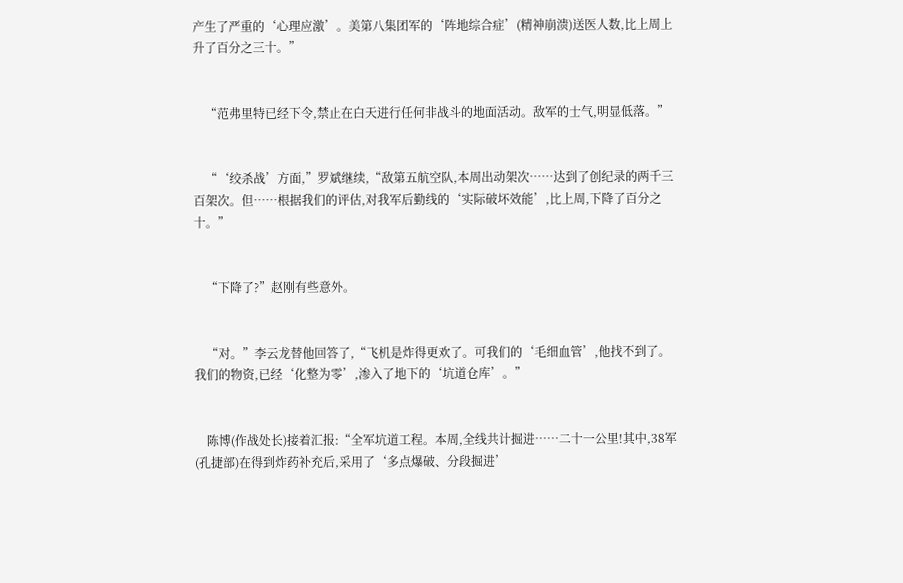产生了严重的‘心理应激’。美第八集团军的‘阵地综合症’(精神崩溃)送医人数,比上周上升了百分之三十。”


    “范弗里特已经下令,禁止在白天进行任何非战斗的地面活动。敌军的士气,明显低落。”


    “‘绞杀战’方面,”罗斌继续,“敌第五航空队,本周出动架次……达到了创纪录的两千三百架次。但……根据我们的评估,对我军后勤线的‘实际破坏效能’,比上周,下降了百分之十。”


    “下降了?”赵刚有些意外。


    “对。”李云龙替他回答了,“飞机是炸得更欢了。可我们的‘毛细血管’,他找不到了。我们的物资,已经‘化整为零’,渗入了地下的‘坑道仓库’。”


    陈博(作战处长)接着汇报:“全军坑道工程。本周,全线共计掘进……二十一公里!其中,38军(孔捷部)在得到炸药补充后,采用了‘多点爆破、分段掘进’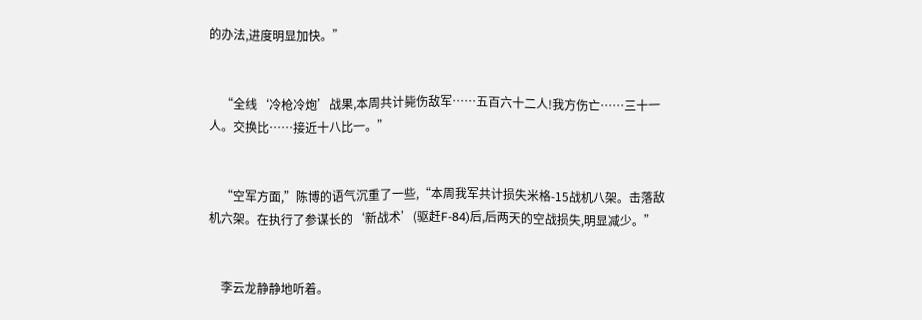的办法,进度明显加快。”


    “全线‘冷枪冷炮’战果,本周共计毙伤敌军……五百六十二人!我方伤亡……三十一人。交换比……接近十八比一。”


    “空军方面,”陈博的语气沉重了一些,“本周我军共计损失米格-15战机八架。击落敌机六架。在执行了参谋长的‘新战术’(驱赶F-84)后,后两天的空战损失,明显减少。”


    李云龙静静地听着。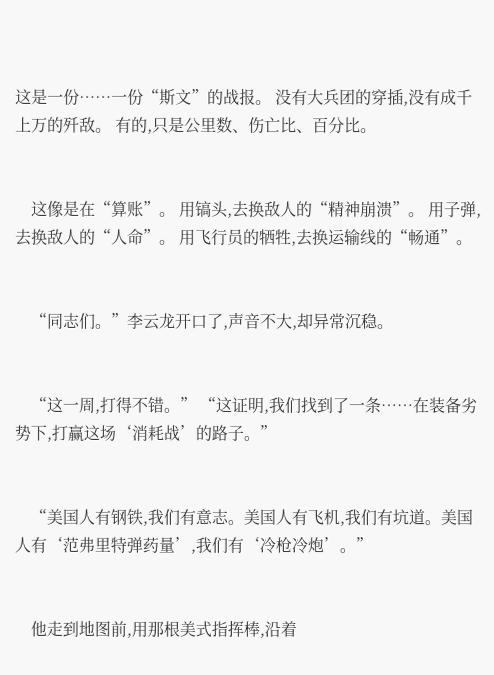这是一份……一份“斯文”的战报。 没有大兵团的穿插,没有成千上万的歼敌。 有的,只是公里数、伤亡比、百分比。


    这像是在“算账”。 用镐头,去换敌人的“精神崩溃”。 用子弹,去换敌人的“人命”。 用飞行员的牺牲,去换运输线的“畅通”。


    “同志们。”李云龙开口了,声音不大,却异常沉稳。


    “这一周,打得不错。” “这证明,我们找到了一条……在装备劣势下,打赢这场‘消耗战’的路子。”


    “美国人有钢铁,我们有意志。美国人有飞机,我们有坑道。美国人有‘范弗里特弹药量’,我们有‘冷枪冷炮’。”


    他走到地图前,用那根美式指挥棒,沿着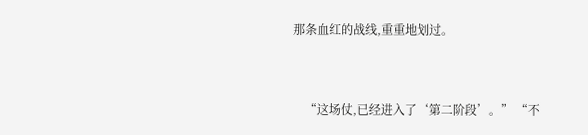那条血红的战线,重重地划过。


    “这场仗,已经进入了‘第二阶段’。” “不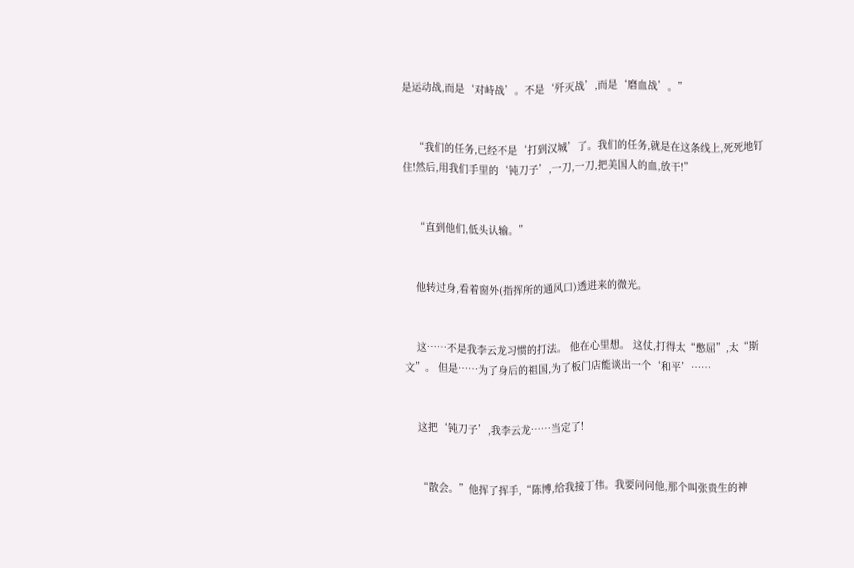是运动战,而是‘对峙战’。不是‘歼灭战’,而是‘磨血战’。”


    “我们的任务,已经不是‘打到汉城’了。我们的任务,就是在这条线上,死死地钉住!然后,用我们手里的‘钝刀子’,一刀,一刀,把美国人的血,放干!”


    “直到他们,低头认输。”


    他转过身,看着窗外(指挥所的通风口)透进来的微光。


    这……不是我李云龙习惯的打法。 他在心里想。 这仗,打得太“憋屈”,太“斯文”。 但是……为了身后的祖国,为了板门店能谈出一个‘和平’……


    这把‘钝刀子’,我李云龙……当定了!


    “散会。”他挥了挥手,“陈博,给我接丁伟。我要问问他,那个叫张贵生的神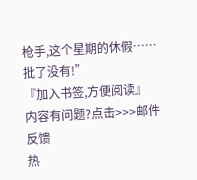枪手,这个星期的休假……批了没有!”
『加入书签,方便阅读』
内容有问题?点击>>>邮件反馈
热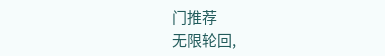门推荐
无限轮回,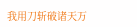我用刀斩破诸天万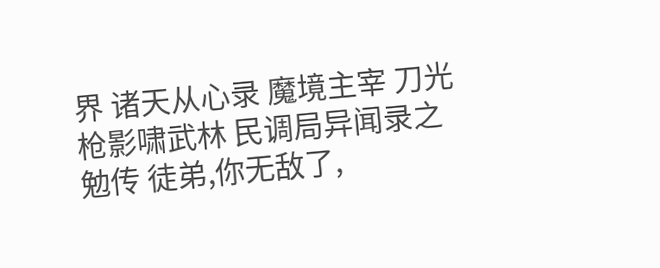界 诸天从心录 魔境主宰 刀光枪影啸武林 民调局异闻录之勉传 徒弟,你无敌了,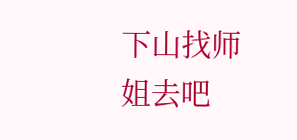下山找师姐去吧